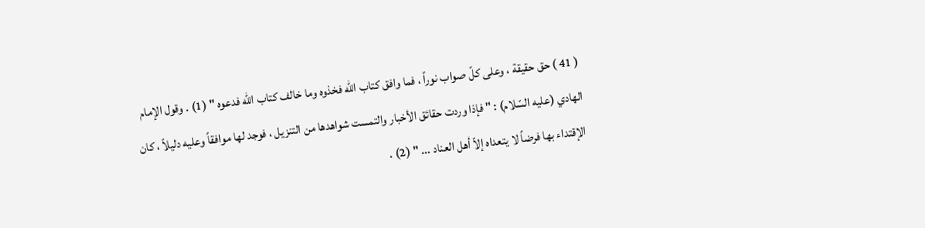( 41 ) حق حقيقة ، وعلى كلّ صواب نوراً ، فما وافق كتاب الله فخذوه وما خالف كتاب الله فدعوه " (1) . وقول الإمام الهادي (عليه السّلام) : " فإذا وردت حقائق الأخبار والتمست شواهدها من التنزيل ، فوجد لها موافقاً وعليه دليلاً ، كان الإقتداء بها فرضاً لا يتعداه إلاّ أهل العناد ... " (2) .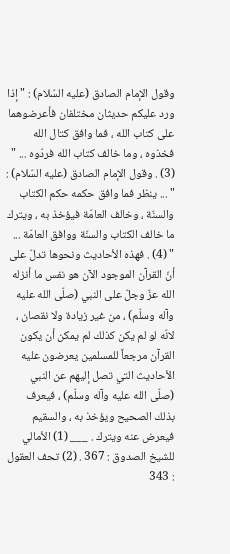وقول الإمام الصادق (عليه السّلام) : " إذا ورد عليكم حديثان مختلفان فأعرضوهما على كتاب الله ، فما وافق كتال الله فخذوه ، وما خالف كتاب الله فردّوه ... " (3) . وقول الإمام الصادق (عليه السّلام) : " ... ينظر فما وافق حكمه حكم الكتاب والسنّة ، وخالف العامّة فيؤخذ به ، ويترك ما خالف الكتاب والسنّة ووافق العامّة ... " (4) . فهذه الأحاديث ونحوها تدلّ على أنّ القرآن الموجود الآن هو نفس ما أنزله الله عزّ وجلّ على النبي (صلّى الله عليه وآله وسلّم) ، من غير زيادة ولا نقصان ، لانّه لو لم يكن كذلك لم يمكن أن يكون القرآن مرجعاً للمسلمين يعرضون عليه الأحاديث التي تصل إليهم عن النبي (صلّى الله عليه وآله وسلّم) ، فيعرف بذلك الصحيح ويؤخذ به ، والسقيم فيعرض عنه ويترك . ___ (1) الأمالي للشيخ الصدوق : 367 . (2) تحف العقول : 343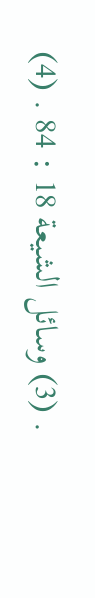. (3) وسائل الشيعة 18 : 84 . (4)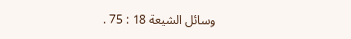وسائل الشيعة 18 : 75 .